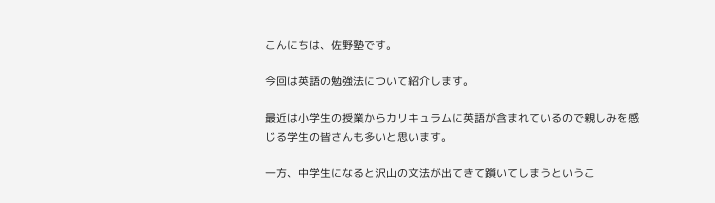こんにちは、佐野塾です。

今回は英語の勉強法について紹介します。

最近は小学生の授業からカリキュラムに英語が含まれているので親しみを感じる学生の皆さんも多いと思います。

一方、中学生になると沢山の文法が出てきて躓いてしまうというこ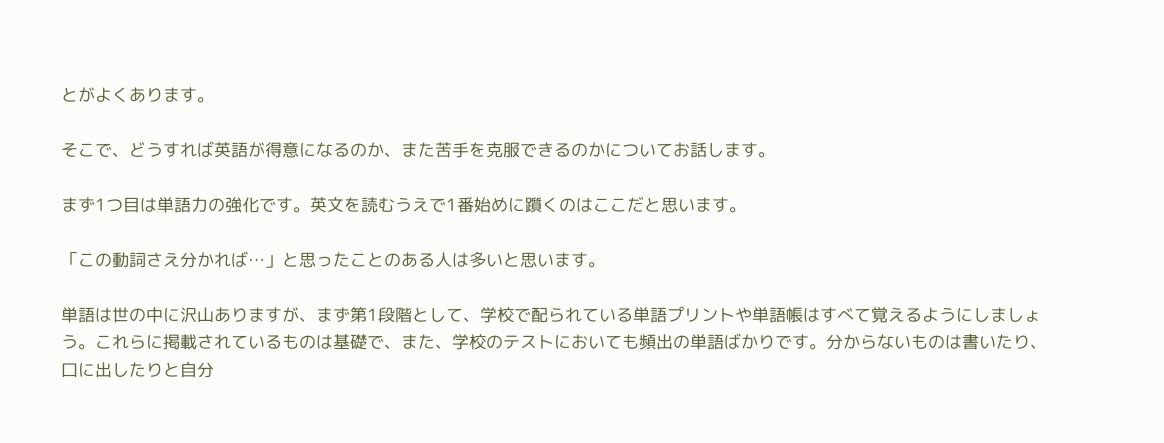とがよくあります。

そこで、どうすれば英語が得意になるのか、また苦手を克服できるのかについてお話します。

まず1つ目は単語力の強化です。英文を読むうえで1番始めに躓くのはここだと思います。

「この動詞さえ分かれば…」と思ったことのある人は多いと思います。

単語は世の中に沢山ありますが、まず第1段階として、学校で配られている単語プリントや単語帳はすべて覚えるようにしましょう。これらに掲載されているものは基礎で、また、学校のテストにおいても頻出の単語ばかりです。分からないものは書いたり、口に出したりと自分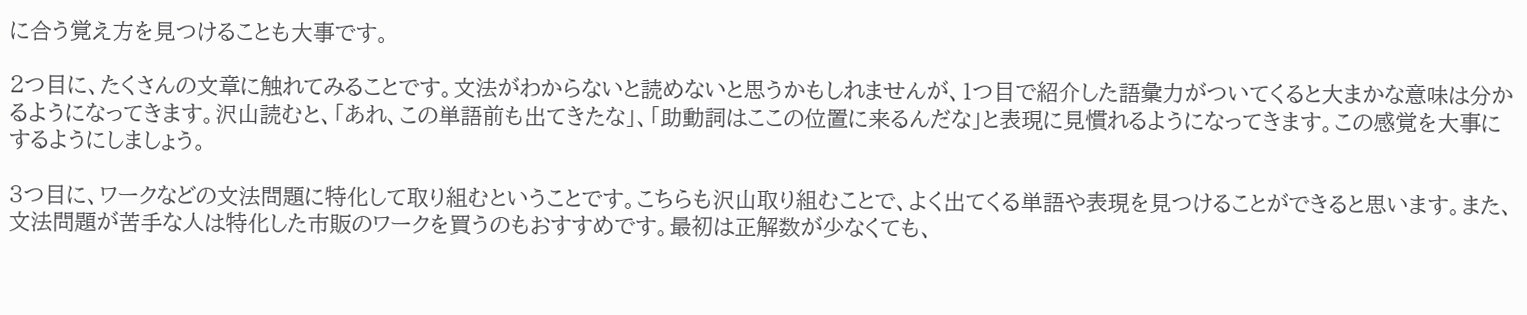に合う覚え方を見つけることも大事です。

2つ目に、たくさんの文章に触れてみることです。文法がわからないと読めないと思うかもしれませんが、1つ目で紹介した語彙力がついてくると大まかな意味は分かるようになってきます。沢山読むと、「あれ、この単語前も出てきたな」、「助動詞はここの位置に来るんだな」と表現に見慣れるようになってきます。この感覚を大事にするようにしましょう。

3つ目に、ワークなどの文法問題に特化して取り組むということです。こちらも沢山取り組むことで、よく出てくる単語や表現を見つけることができると思います。また、文法問題が苦手な人は特化した市販のワークを買うのもおすすめです。最初は正解数が少なくても、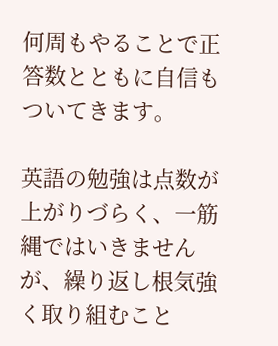何周もやることで正答数とともに自信もついてきます。

英語の勉強は点数が上がりづらく、一筋縄ではいきませんが、繰り返し根気強く取り組むこと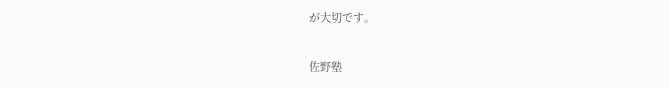が大切です。

佐野塾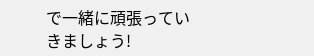で一緒に頑張っていきましょう!